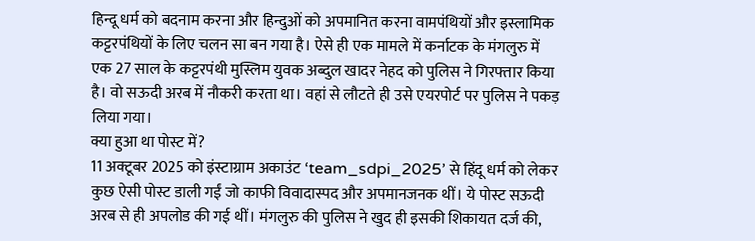हिन्दू धर्म को बदनाम करना और हिन्दुओं को अपमानित करना वामपंथियों और इस्लामिक कट्टरपंथियों के लिए चलन सा बन गया है। ऐसे ही एक मामले में कर्नाटक के मंगलुरु में एक 27 साल के कट्टरपंथी मुस्लिम युवक अब्दुल खादर नेहद को पुलिस ने गिरफ्तार किया है। वो सऊदी अरब में नौकरी करता था। वहां से लौटते ही उसे एयरपोर्ट पर पुलिस ने पकड़ लिया गया।
क्या हुआ था पोस्ट में?
11 अक्टूबर 2025 को इंस्टाग्राम अकाउंट ‘team_sdpi_2025’ से हिंदू धर्म को लेकर कुछ ऐसी पोस्ट डाली गईं जो काफी विवादास्पद और अपमानजनक थीं। ये पोस्ट सऊदी अरब से ही अपलोड की गई थीं। मंगलुरु की पुलिस ने खुद ही इसकी शिकायत दर्ज की,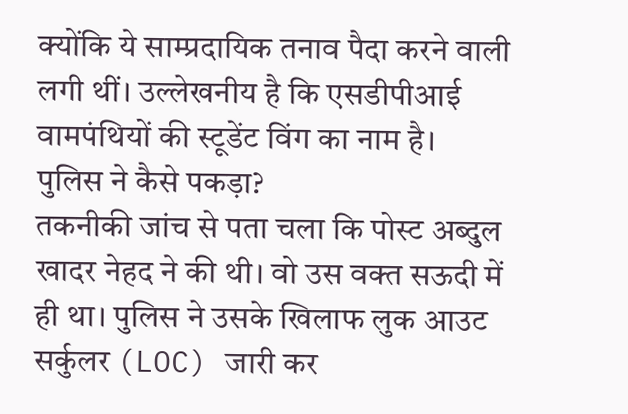क्योंकि ये साम्प्रदायिक तनाव पैदा करने वाली लगी थीं। उल्लेखनीय है कि एसडीपीआई वामपंथियों की स्टूडेंट विंग का नाम है।
पुलिस ने कैसे पकड़ा?
तकनीकी जांच से पता चला कि पोस्ट अब्दुल खादर नेहद ने की थी। वो उस वक्त सऊदी में ही था। पुलिस ने उसके खिलाफ लुक आउट सर्कुलर (LOC) जारी कर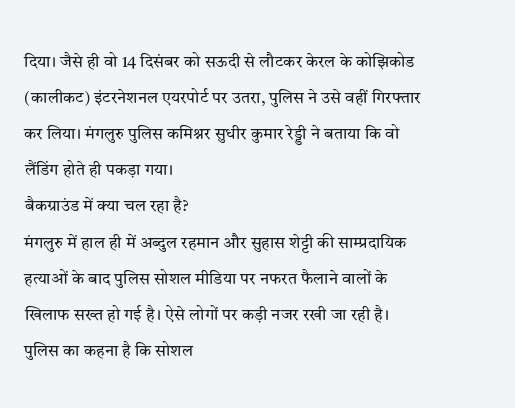दिया। जैसे ही वो 14 दिसंबर को सऊदी से लौटकर केरल के कोझिकोड (कालीकट) इंटरनेशनल एयरपोर्ट पर उतरा, पुलिस ने उसे वहीं गिरफ्तार कर लिया। मंगलुरु पुलिस कमिश्नर सुधीर कुमार रेड्डी ने बताया कि वो लैंडिंग होते ही पकड़ा गया।
बैकग्राउंड में क्या चल रहा है?
मंगलुरु में हाल ही में अब्दुल रहमान और सुहास शेट्टी की साम्प्रदायिक हत्याओं के बाद पुलिस सोशल मीडिया पर नफरत फैलाने वालों के खिलाफ सख्त हो गई है। ऐसे लोगों पर कड़ी नजर रखी जा रही है। पुलिस का कहना है कि सोशल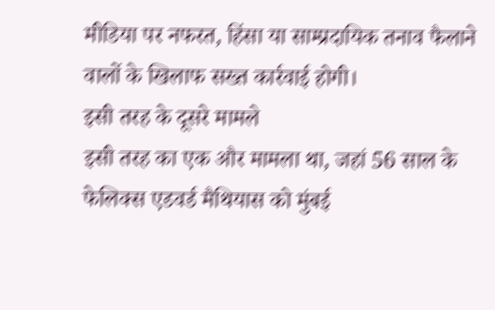मीडिया पर नफरत, हिंसा या साम्प्रदायिक तनाव फैलाने वालों के खिलाफ सख्त कार्रवाई होगी।
इसी तरह के दूसरे मामले
इसी तरह का एक और मामला था, जहां 56 साल के फेलिक्स एडवर्ड मैथियास को मुंबई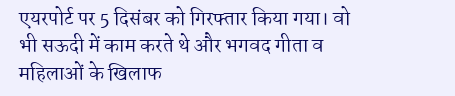एयरपोर्ट पर 5 दिसंबर को गिरफ्तार किया गया। वो भी सऊदी में काम करते थे और भगवद गीता व महिलाओं के खिलाफ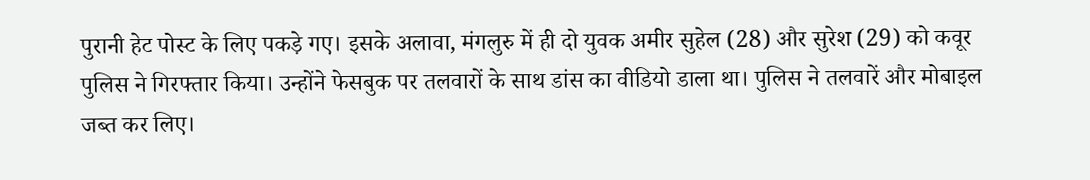पुरानी हेट पोस्ट के लिए पकड़े गए। इसके अलावा, मंगलुरु में ही दो युवक अमीर सुहेल (28) और सुरेश (29) को कवूर पुलिस ने गिरफ्तार किया। उन्होंने फेसबुक पर तलवारों के साथ डांस का वीडियो डाला था। पुलिस ने तलवारें और मोबाइल जब्त कर लिए।